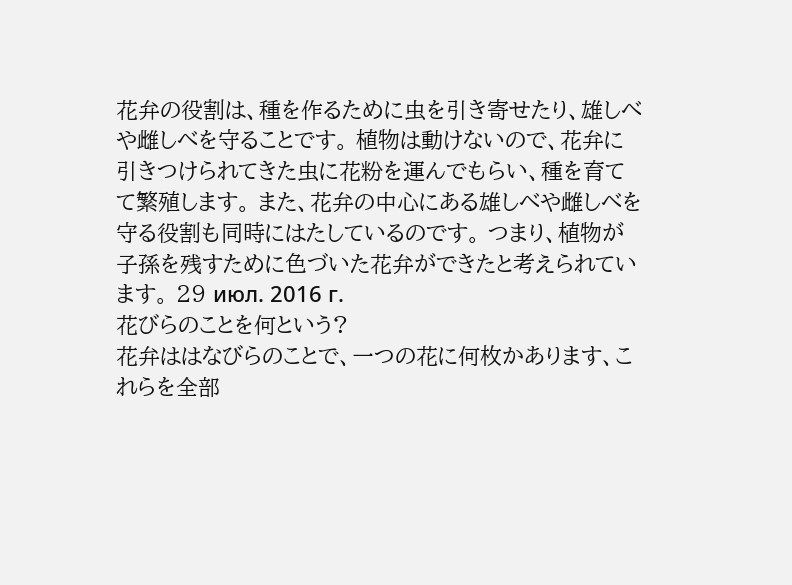花弁の役割は、種を作るために虫を引き寄せたり、雄しべや雌しべを守ることです。 植物は動けないので、花弁に引きつけられてきた虫に花粉を運んでもらい、種を育てて繁殖します。 また、花弁の中心にある雄しべや雌しべを守る役割も同時にはたしているのです。 つまり、植物が子孫を残すために色づいた花弁ができたと考えられています。 29 июл. 2016 г.
花びらのことを何という?
花弁ははなびらのことで、一つの花に何枚かあります、これらを全部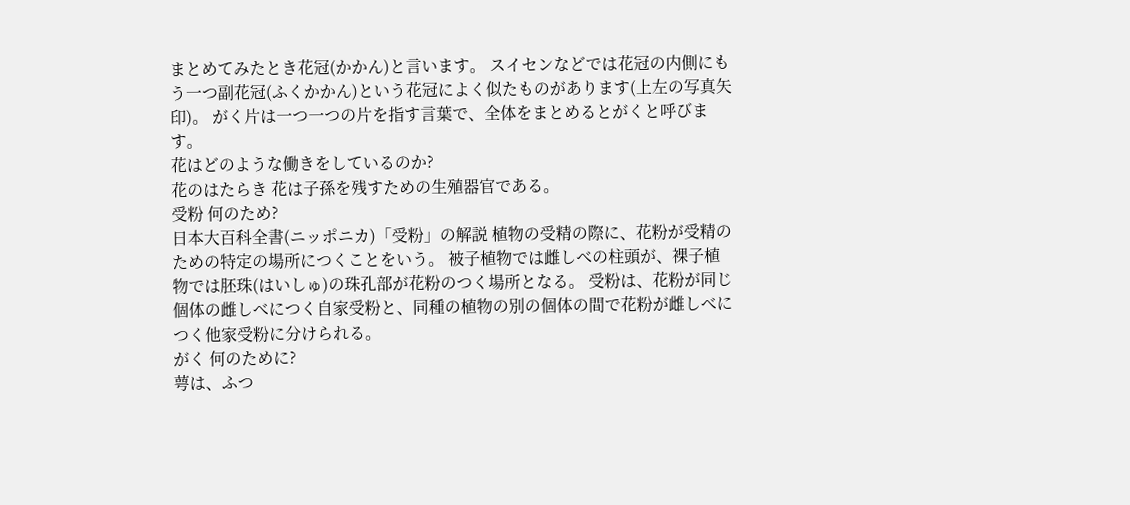まとめてみたとき花冠(かかん)と言います。 スイセンなどでは花冠の内側にもう一つ副花冠(ふくかかん)という花冠によく似たものがあります(上左の写真矢印)。 がく片は一つ一つの片を指す言葉で、全体をまとめるとがくと呼びます。
花はどのような働きをしているのか?
花のはたらき 花は子孫を残すための生殖器官である。
受粉 何のため?
日本大百科全書(ニッポニカ)「受粉」の解説 植物の受精の際に、花粉が受精のための特定の場所につくことをいう。 被子植物では雌しべの柱頭が、裸子植物では胚珠(はいしゅ)の珠孔部が花粉のつく場所となる。 受粉は、花粉が同じ個体の雌しべにつく自家受粉と、同種の植物の別の個体の間で花粉が雌しべにつく他家受粉に分けられる。
がく 何のために?
萼は、ふつ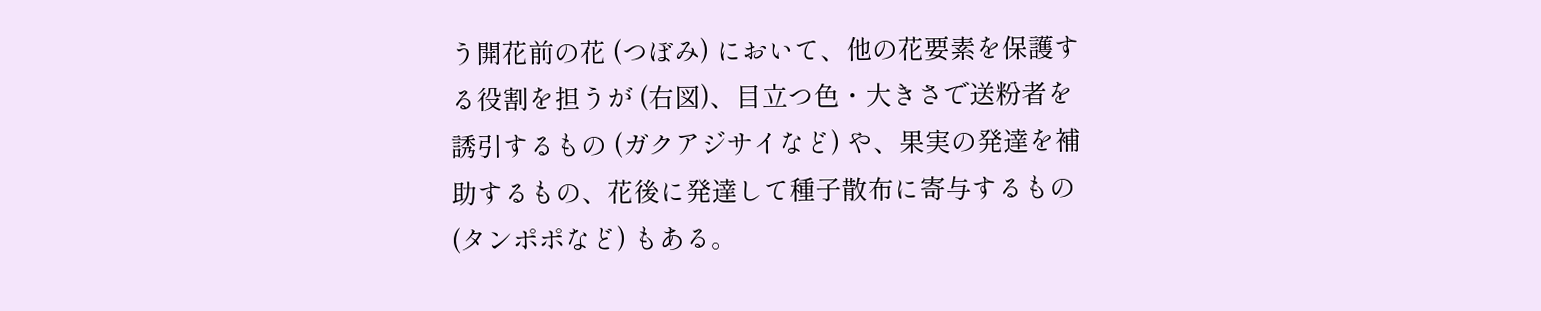う開花前の花 (つぼみ) において、他の花要素を保護する役割を担うが (右図)、目立つ色・大きさで送粉者を誘引するもの (ガクアジサイなど) や、果実の発達を補助するもの、花後に発達して種子散布に寄与するもの (タンポポなど) もある。